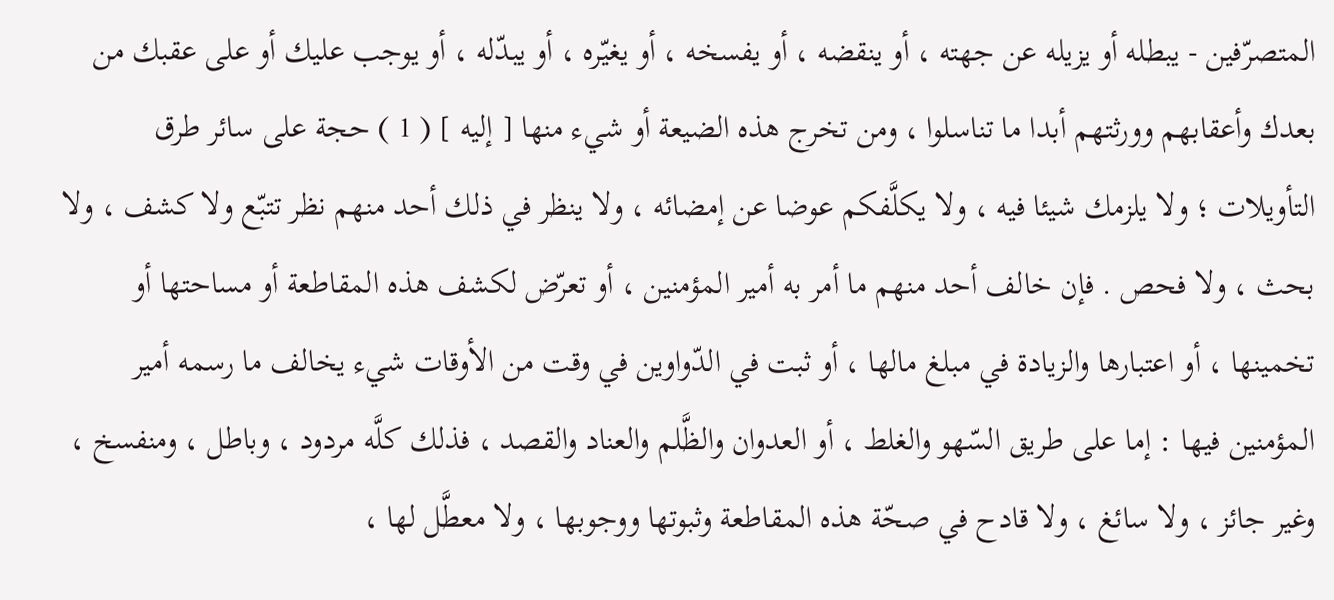المتصرّفين - يبطله أو يزيله عن جهته ، أو ينقضه ، أو يفسخه ، أو يغيّره ، أو يبدّله ، أو يوجب عليك أو على عقبك من بعدك وأعقابهم وورثتهم أبدا ما تناسلوا ، ومن تخرج هذه الضيعة أو شيء منها [ إليه ] ( 1 ) حجة على سائر طرق التأويلات ؛ ولا يلزمك شيئا فيه ، ولا يكلَّفكم عوضا عن إمضائه ، ولا ينظر في ذلك أحد منهم نظر تتبّع ولا كشف ، ولا بحث ، ولا فحص . فإن خالف أحد منهم ما أمر به أمير المؤمنين ، أو تعرّض لكشف هذه المقاطعة أو مساحتها أو تخمينها ، أو اعتبارها والزيادة في مبلغ مالها ، أو ثبت في الدّواوين في وقت من الأوقات شيء يخالف ما رسمه أمير المؤمنين فيها : إما على طريق السّهو والغلط ، أو العدوان والظَّلم والعناد والقصد ، فذلك كلَّه مردود ، وباطل ، ومنفسخ ، وغير جائز ، ولا سائغ ، ولا قادح في صحّة هذه المقاطعة وثبوتها ووجوبها ، ولا معطَّل لها ،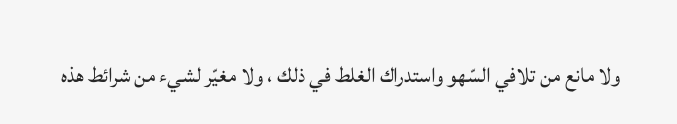ولا مانع من تلافي السّهو واستدراك الغلط في ذلك ، ولا مغيّر لشيء من شرائط هذه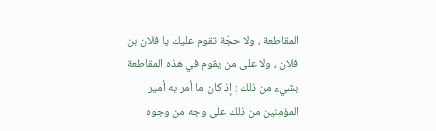المقاطعة ، ولا حجّة تقوم عليك يا فلان بن فلان ، ولا على من يقوم في هذه المقاطعة بشيء من ذلك : إذ كان ما أمر به أمير المؤمنين من ذلك على وجه من وجوه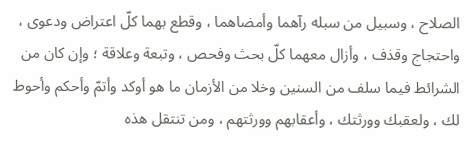الصلاح ، وسبيل من سبله رآهما وأمضاهما ، وقطع بهما كلّ اعتراض ودعوى ، واحتجاج وقذف ، وأزال معهما كلّ بحث وفحص ، وتبعة وعلاقة ؛ وإن كان من الشرائط فيما سلف من السنين وخلا من الأزمان ما هو أوكد وأتمّ وأحكم وأحوط لك ، ولعقبك وورثتك ، وأعقابهم وورثتهم ، ومن تنتقل هذه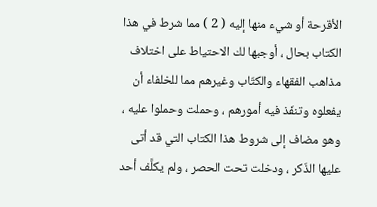الأقرحة أو شيء منها إليه ( 2 ) مما شرط في هذا الكتاب بحال ، أوجبها لك الاحتياط على اختلاف مذاهب الفقهاء والكتّاب وغيرهم مما للخلفاء أن يفعلوه وتنفّذ فيه أمورهم ، وحملت وحملوا عليه ، وهو مضاف إلى شروط هذا الكتاب التي قد أتى عليها الذّكر ، ودخلت تحت الحصر ، ولم يكلَّف أحد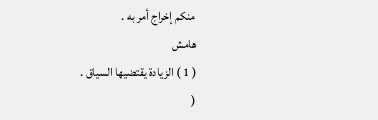منكم إخراج أمر به .
هامش
( 1 ) الزيادة يقتضيها السياق .
(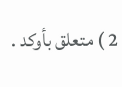2 ) متعلق بأوكد .